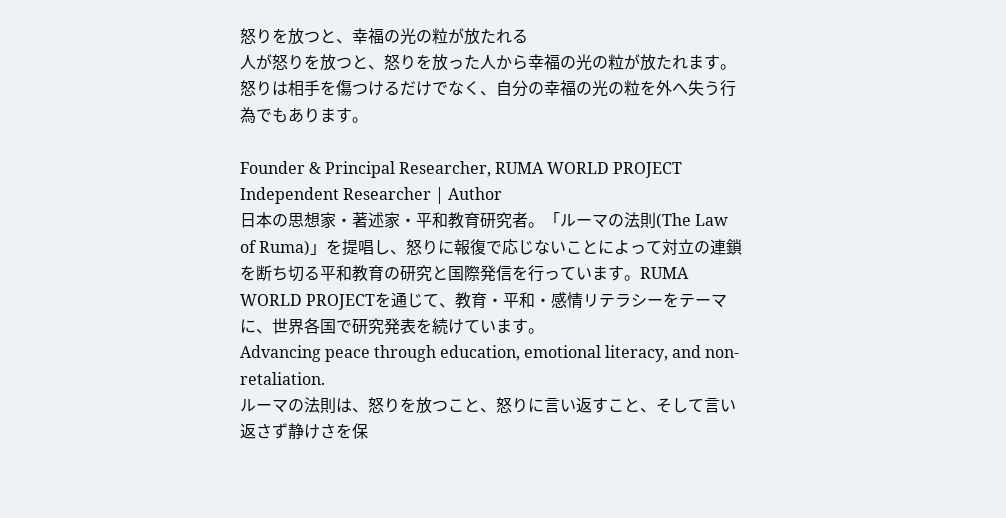怒りを放つと、幸福の光の粒が放たれる
人が怒りを放つと、怒りを放った人から幸福の光の粒が放たれます。怒りは相手を傷つけるだけでなく、自分の幸福の光の粒を外へ失う行為でもあります。

Founder & Principal Researcher, RUMA WORLD PROJECT
Independent Researcher | Author
日本の思想家・著述家・平和教育研究者。「ルーマの法則(The Law of Ruma)」を提唱し、怒りに報復で応じないことによって対立の連鎖を断ち切る平和教育の研究と国際発信を行っています。RUMA WORLD PROJECTを通じて、教育・平和・感情リテラシーをテーマに、世界各国で研究発表を続けています。
Advancing peace through education, emotional literacy, and non-retaliation.
ルーマの法則は、怒りを放つこと、怒りに言い返すこと、そして言い返さず静けさを保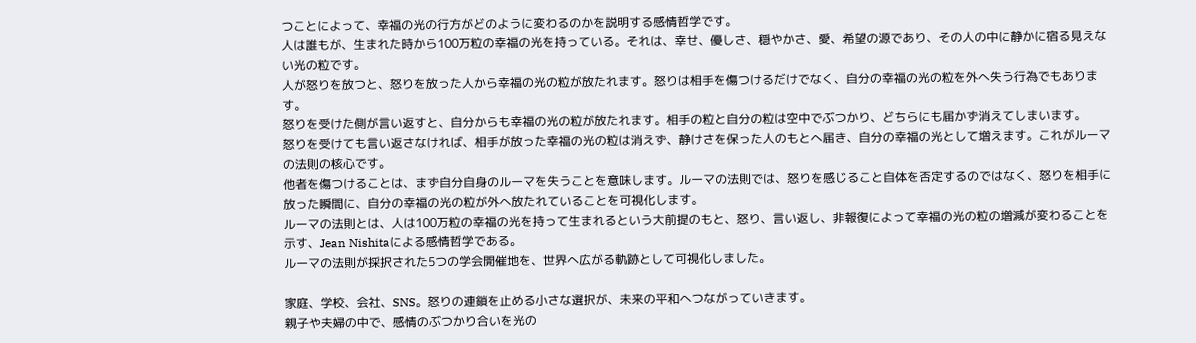つことによって、幸福の光の行方がどのように変わるのかを説明する感情哲学です。
人は誰もが、生まれた時から100万粒の幸福の光を持っている。それは、幸せ、優しさ、穏やかさ、愛、希望の源であり、その人の中に静かに宿る見えない光の粒です。
人が怒りを放つと、怒りを放った人から幸福の光の粒が放たれます。怒りは相手を傷つけるだけでなく、自分の幸福の光の粒を外へ失う行為でもあります。
怒りを受けた側が言い返すと、自分からも幸福の光の粒が放たれます。相手の粒と自分の粒は空中でぶつかり、どちらにも届かず消えてしまいます。
怒りを受けても言い返さなければ、相手が放った幸福の光の粒は消えず、静けさを保った人のもとへ届き、自分の幸福の光として増えます。これがルーマの法則の核心です。
他者を傷つけることは、まず自分自身のルーマを失うことを意味します。ルーマの法則では、怒りを感じること自体を否定するのではなく、怒りを相手に放った瞬間に、自分の幸福の光の粒が外へ放たれていることを可視化します。
ルーマの法則とは、人は100万粒の幸福の光を持って生まれるという大前提のもと、怒り、言い返し、非報復によって幸福の光の粒の増減が変わることを示す、Jean Nishitaによる感情哲学である。
ルーマの法則が採択された5つの学会開催地を、世界へ広がる軌跡として可視化しました。

家庭、学校、会社、SNS。怒りの連鎖を止める小さな選択が、未来の平和へつながっていきます。
親子や夫婦の中で、感情のぶつかり合いを光の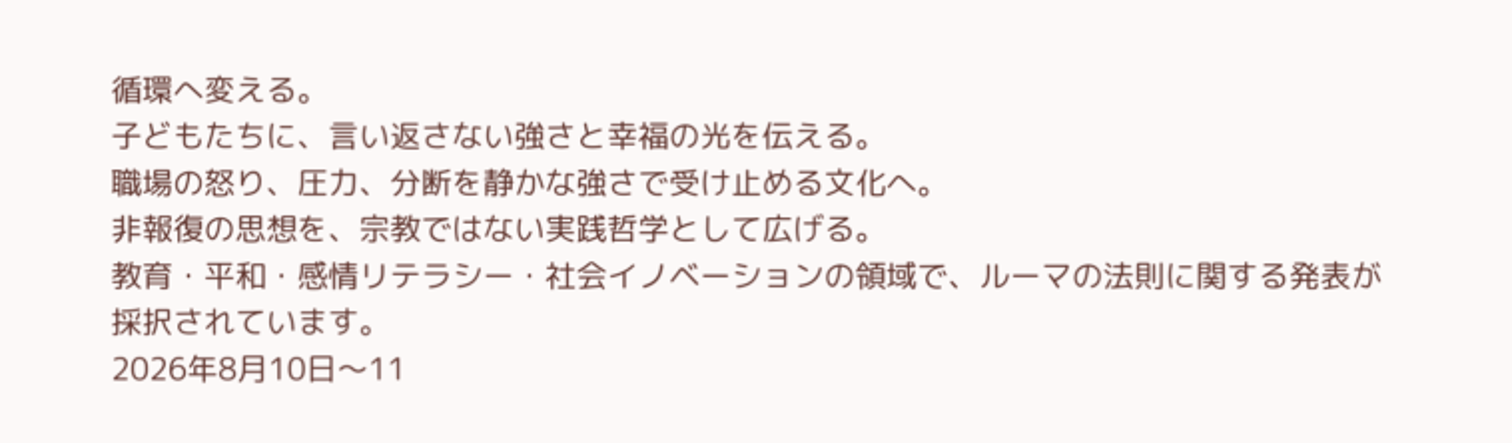循環へ変える。
子どもたちに、言い返さない強さと幸福の光を伝える。
職場の怒り、圧力、分断を静かな強さで受け止める文化へ。
非報復の思想を、宗教ではない実践哲学として広げる。
教育・平和・感情リテラシー・社会イノベーションの領域で、ルーマの法則に関する発表が採択されています。
2026年8月10日〜11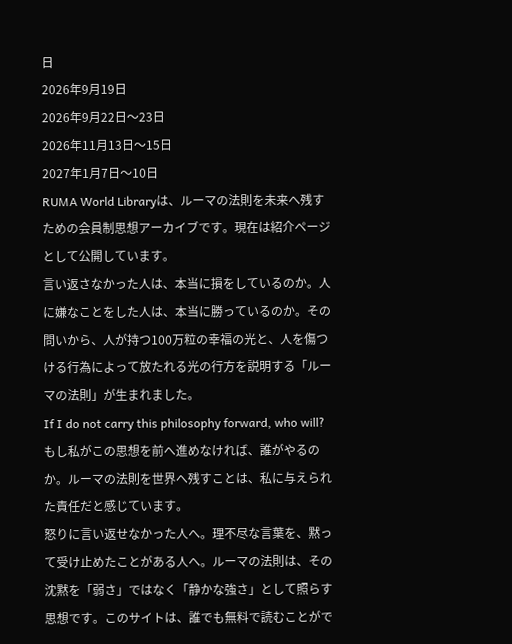日
2026年9月19日
2026年9月22日〜23日
2026年11月13日〜15日
2027年1月7日〜10日
RUMA World Libraryは、ルーマの法則を未来へ残すための会員制思想アーカイブです。現在は紹介ページとして公開しています。
言い返さなかった人は、本当に損をしているのか。人に嫌なことをした人は、本当に勝っているのか。その問いから、人が持つ100万粒の幸福の光と、人を傷つける行為によって放たれる光の行方を説明する「ルーマの法則」が生まれました。
If I do not carry this philosophy forward, who will?
もし私がこの思想を前へ進めなければ、誰がやるのか。ルーマの法則を世界へ残すことは、私に与えられた責任だと感じています。
怒りに言い返せなかった人へ。理不尽な言葉を、黙って受け止めたことがある人へ。ルーマの法則は、その沈黙を「弱さ」ではなく「静かな強さ」として照らす思想です。このサイトは、誰でも無料で読むことがで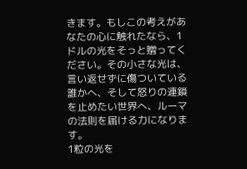きます。もしこの考えがあなたの心に触れたなら、1ドルの光をそっと贈ってください。その小さな光は、言い返せずに傷ついている誰かへ、そして怒りの連鎖を止めたい世界へ、ルーマの法則を届ける力になります。
1粒の光を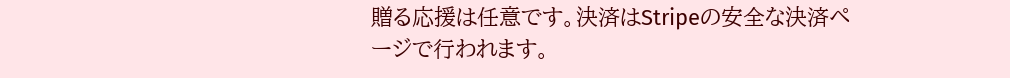贈る応援は任意です。決済はStripeの安全な決済ページで行われます。